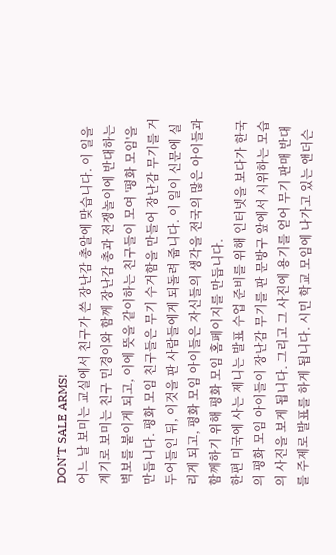DON'T SALE ARMS!
어느 날 보미는 교실에서 친구가 쓴 장난감 총알에 맞습니다. 이 일을 계기로 보미는 친구 민경이와 함께 장난감 총과 전쟁놀이에 반대하는 벽보를 붙이게 되고, 이에 뜻을 같이하는 친구들이 모여 '평화 모임'을 만듭니다. 평화 모임 친구들은 무기 수거함을 만들어 장난감 무기를 거두어들인 뒤, 이것을 판 사람들에게 되돌려 줍니다. 이 일이 신문에 실리게 되고, 평화 모임 아이들은 자신들의 생각을 전국의 많은 아이들과 함께하기 위해 평화 모임 홈페이지를 만듭니다.
한편 미국에 사는 제니는 발표 수업 준비를 위해 인터넷을 보다가 한국의 평화 모임 아이들이 장난감 무기를 판 문방구 앞에서 시위하는 모습의 사진을 보게 됩니다. 그리고 그 사진에 용기를 얻어 무기 판매 반대를 주제로 발표를 하게 됩니다. 시민 학교 모임에 나가고 있는 앤더슨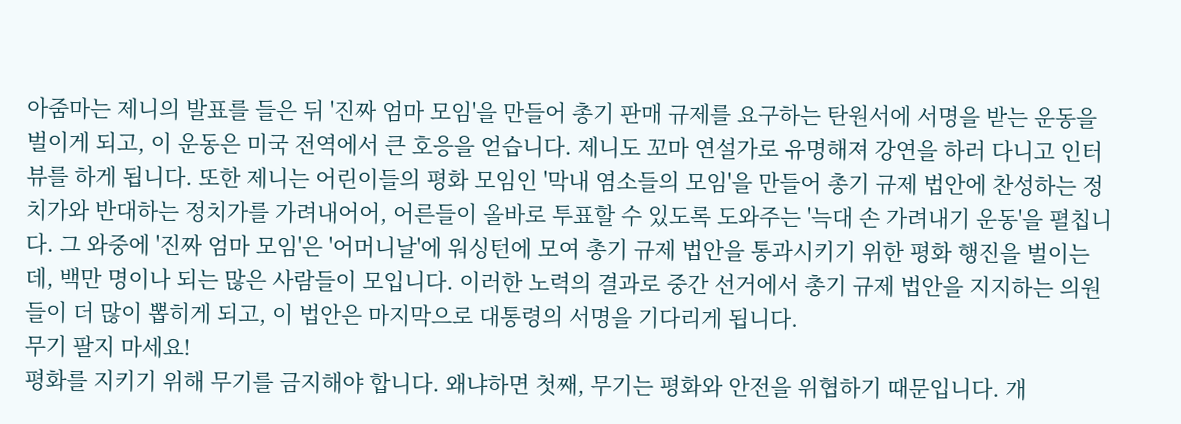아줌마는 제니의 발표를 들은 뒤 '진짜 엄마 모임'을 만들어 총기 판매 규제를 요구하는 탄원서에 서명을 받는 운동을 벌이게 되고, 이 운동은 미국 전역에서 큰 호응을 얻습니다. 제니도 꼬마 연설가로 유명해져 강연을 하러 다니고 인터뷰를 하게 됩니다. 또한 제니는 어린이들의 평화 모임인 '막내 염소들의 모임'을 만들어 총기 규제 법안에 찬성하는 정치가와 반대하는 정치가를 가려내어어, 어른들이 올바로 투표할 수 있도록 도와주는 '늑대 손 가려내기 운동'을 펼칩니다. 그 와중에 '진짜 엄마 모임'은 '어머니날'에 워싱턴에 모여 총기 규제 법안을 통과시키기 위한 평화 행진을 벌이는데, 백만 명이나 되는 많은 사람들이 모입니다. 이러한 노력의 결과로 중간 선거에서 총기 규제 법안을 지지하는 의원들이 더 많이 뽑히게 되고, 이 법안은 마지막으로 대통령의 서명을 기다리게 됩니다.
무기 팔지 마세요!
평화를 지키기 위해 무기를 금지해야 합니다. 왜냐하면 첫째, 무기는 평화와 안전을 위협하기 때문입니다. 개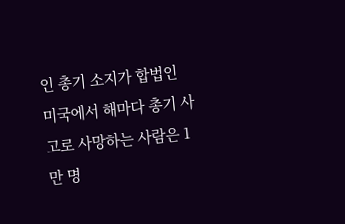인 총기 소지가 합법인 미국에서 해마다 총기 사고로 사망하는 사람은 1만 명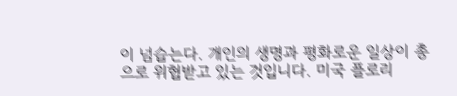이 넘습는다. 개인의 생명과 평화로운 일상이 총으로 위협받고 있는 것입니다. 미국 플로리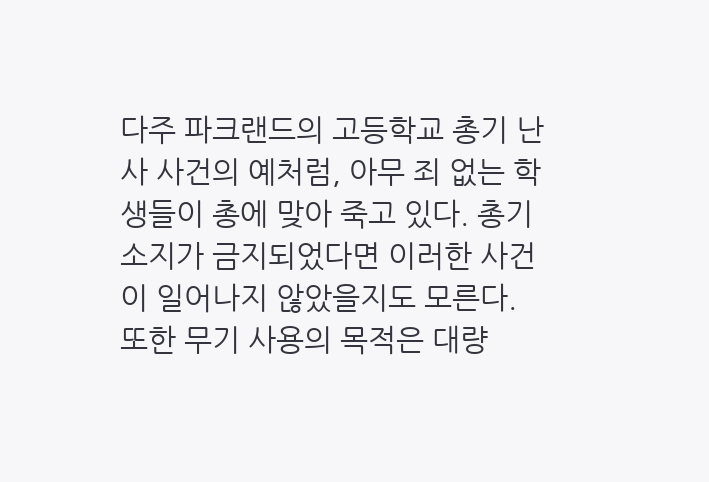다주 파크랜드의 고등학교 총기 난사 사건의 예처럼, 아무 죄 없는 학생들이 총에 맞아 죽고 있다. 총기 소지가 금지되었다면 이러한 사건이 일어나지 않았을지도 모른다. 또한 무기 사용의 목적은 대량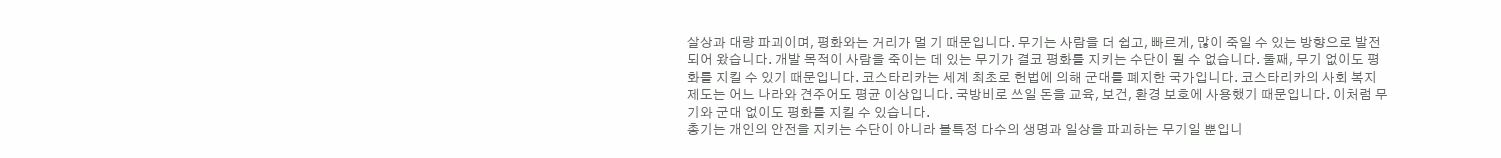살상과 대량 파괴이며, 평화와는 거리가 멀 기 때문입니다. 무기는 사람을 더 쉽고, 빠르게, 많이 죽일 수 있는 방향으로 발전되어 왔습니다. 개발 목적이 사람을 죽이는 데 있는 무기가 결코 평화를 지키는 수단이 될 수 없습니다. 둘째, 무기 없이도 평화를 지킬 수 있기 때문입니다. 코스타리카는 세계 최초로 헌법에 의해 군대를 폐지한 국가입니다. 코스타리카의 사회 복지 제도는 어느 나라와 견주어도 평균 이상입니다. 국방비로 쓰일 돈을 교육, 보건, 환경 보호에 사용했기 때문입니다. 이처럼 무기와 군대 없이도 평화를 지킬 수 있습니다.
총기는 개인의 안전을 지키는 수단이 아니라 블특정 다수의 생명과 일상을 파괴하는 무기일 뿐입니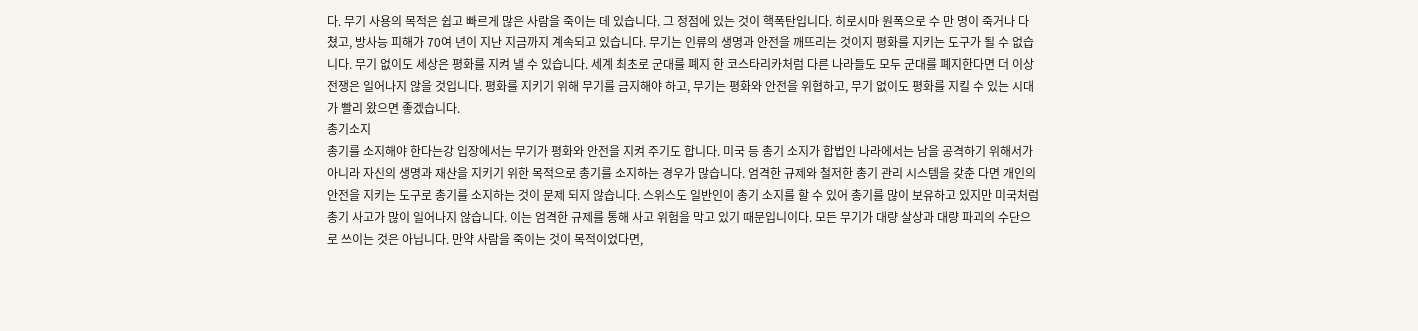다. 무기 사용의 목적은 쉽고 빠르게 많은 사람을 죽이는 데 있습니다. 그 정점에 있는 것이 핵폭탄입니다. 히로시마 원폭으로 수 만 명이 죽거나 다쳤고, 방사능 피해가 70여 년이 지난 지금까지 계속되고 있습니다. 무기는 인류의 생명과 안전을 깨뜨리는 것이지 평화를 지키는 도구가 될 수 없습니다. 무기 없이도 세상은 평화를 지켜 낼 수 있습니다. 세계 최초로 군대를 폐지 한 코스타리카처럼 다른 나라들도 모두 군대를 폐지한다면 더 이상 전쟁은 일어나지 않을 것입니다. 평화를 지키기 위해 무기를 금지해야 하고, 무기는 평화와 안전을 위협하고, 무기 없이도 평화를 지킬 수 있는 시대가 빨리 왔으면 좋겠습니다.
총기소지
총기를 소지해야 한다는강 입장에서는 무기가 평화와 안전을 지켜 주기도 합니다. 미국 등 총기 소지가 합법인 나라에서는 남을 공격하기 위해서가 아니라 자신의 생명과 재산을 지키기 위한 목적으로 총기를 소지하는 경우가 많습니다. 엄격한 규제와 철저한 총기 관리 시스템을 갖춘 다면 개인의 안전을 지키는 도구로 총기를 소지하는 것이 문제 되지 않습니다. 스위스도 일반인이 총기 소지를 할 수 있어 총기를 많이 보유하고 있지만 미국처럼 총기 사고가 많이 일어나지 않습니다. 이는 엄격한 규제를 통해 사고 위험을 막고 있기 때문입니이다. 모든 무기가 대량 살상과 대량 파괴의 수단으로 쓰이는 것은 아닙니다. 만약 사람을 죽이는 것이 목적이었다면,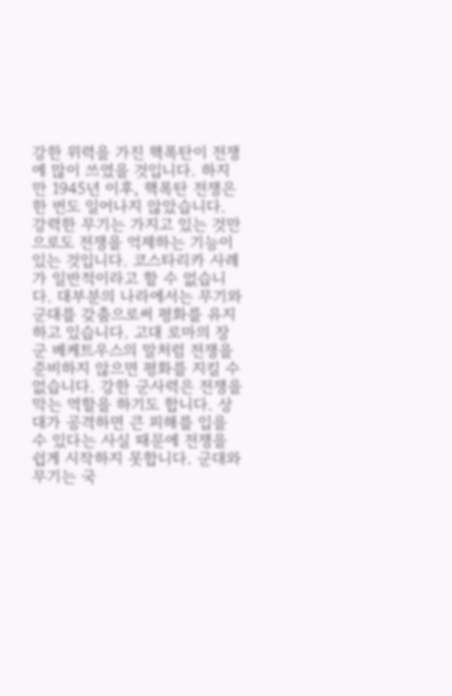강한 위력을 가진 핵폭탄이 전쟁에 많이 쓰였을 것입니다. 하지만 1945년 이후, 핵폭탄 전쟁은 한 번도 일어나지 않았습니다. 강력한 무기는 가지고 있는 것만으로도 전쟁을 억제하는 기능이 있는 것입니다. 코스타리카 사례가 일반적이라고 할 수 없습니다. 대부분의 나라에서는 무기와 군대를 갖춤으로써 평화를 유지하고 있습니다. 고대 로마의 장군 베케트우스의 말처럼 전쟁을 준비하지 않으면 평화를 지킬 수 없습니다. 강한 군사력은 전쟁을 막는 역할을 하기도 합니다. 상대가 공격하면 큰 피해를 입을 수 있다는 사실 때문에 전쟁을 쉽게 시작하지 못합니다. 군대와 무기는 국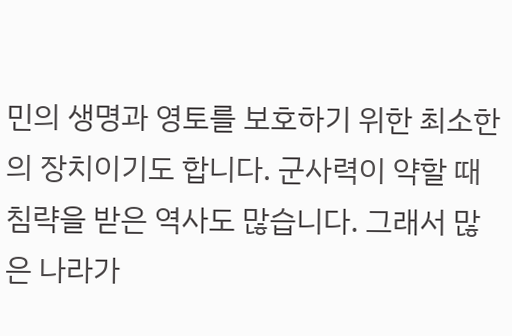민의 생명과 영토를 보호하기 위한 최소한의 장치이기도 합니다. 군사력이 약할 때 침략을 받은 역사도 많습니다. 그래서 많은 나라가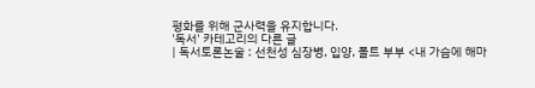평화를 위해 군사력을 유지합니다.
'독서' 카테고리의 다른 글
| 독서토론논술 : 선천성 심장병, 입양, 폴트 부부 <내 가슴에 해마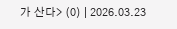가 산다> (0) | 2026.03.23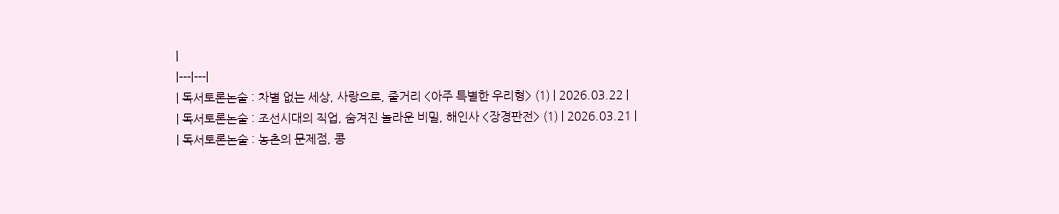|
|---|---|
| 독서토론논술 : 차별 없는 세상, 사랑으로, 줄거리 <아주 특별한 우리형> (1) | 2026.03.22 |
| 독서토론논술 : 조선시대의 직업, 숨겨진 놀라운 비밀, 해인사 <장경판전> (1) | 2026.03.21 |
| 독서토론논술 : 농촌의 문제점, 콩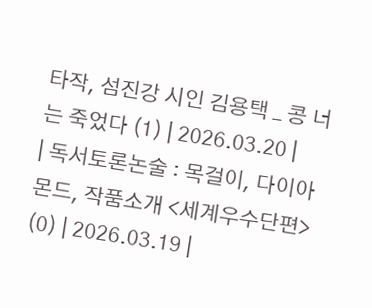타작, 섬진강 시인 김용택 _ 콩 너는 죽었다 (1) | 2026.03.20 |
| 독서토론논술 : 목걸이, 다이아몬드, 작품소개 <세계우수단편> (0) | 2026.03.19 |